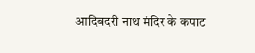आदिबदरी नाथ मंदिर के कपाट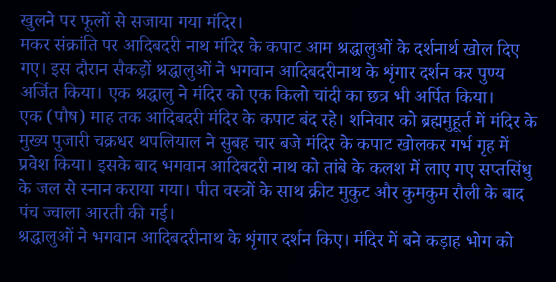खुलने पर फूलों से सजाया गया मंदिर।
मकर संक्रांति पर आदिबदरी नाथ मंदिर के कपाट आम श्रद्धालुओं के दर्शनार्थ खोल दिए गए। इस दौरान सैकड़ों श्रद्धालुओं ने भगवान आदिबदरीनाथ के शृंगार दर्शन कर पुण्य अर्जित किया। एक श्रद्धालु ने मंदिर को एक किलो चांदी का छत्र भी अर्पित किया।
एक (पौष) माह तक आदिबदरी मंदिर के कपाट बंद रहे। शनिवार को ब्रह्ममुहूर्त में मंदिर के मुख्य पुजारी चक्रधर थपलियाल ने सुबह चार बजे मंदिर के कपाट खोलकर गर्भ गृह में प्रवेश किया। इसके बाद भगवान आदिबदरी नाथ को तांबे के कलश में लाए गए सप्तसिंधु के जल से स्नान कराया गया। पीत वस्त्रों के साथ क्रीट मुकुट और कुमकुम रौली के बाद पंच ज्वाला आरती की गई।
श्रद्धालुओं ने भगवान आदिबदरीनाथ के शृंगार दर्शन किए। मंदिर में बने कड़ाह भोग को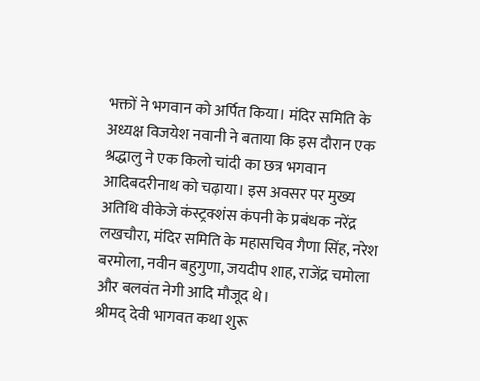भक्तों ने भगवान को अर्पित किया। मंदिर समिति के अध्यक्ष विजयेश नवानी ने बताया कि इस दौरान एक श्रद्धालु ने एक किलो चांदी का छत्र भगवान आदिबदरीनाथ को चढ़ाया। इस अवसर पर मुख्य अतिथि वीकेजे कंस्ट्रक्शंस कंपनी के प्रबंधक नरेंद्र लखचौरा, मंदिर समिति के महासचिव गैणा सिंह, नरेश बरमोला, नवीन बहुगुणा, जयदीप शाह, राजेंद्र चमोला और बलवंत नेगी आदि मौजूद थे।
श्रीमद् देवी भागवत कथा शुरू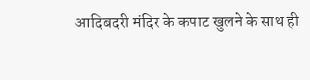आदिबदरी मंदिर के कपाट खुलने के साथ ही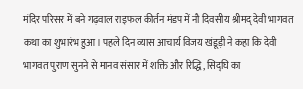मंदिर परिसर में बने गढ़वाल राइफल कीर्तन मंडप में नौ दिवसीय श्रीमद् देवी भागवत कथा का शुभारंभ हुआ। पहले दिन व्यास आचार्य विजय खंडूड़ी ने कहा कि देवी भागवत पुराण सुनने से मानव संसार में शक्ति और रिद्धि, सिद्घि का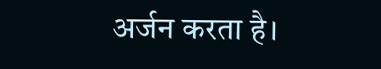अर्जन करता है।